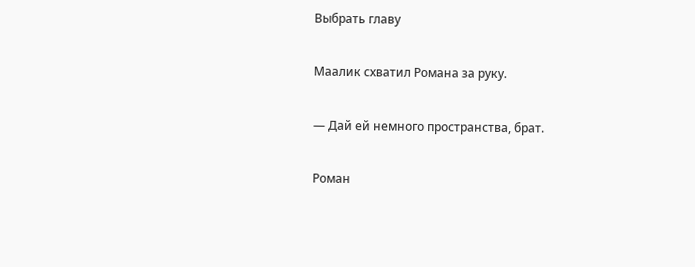Выбрать главу

Маалик схватил Романа за руку.

— Дай ей немного пространства, брат.

Роман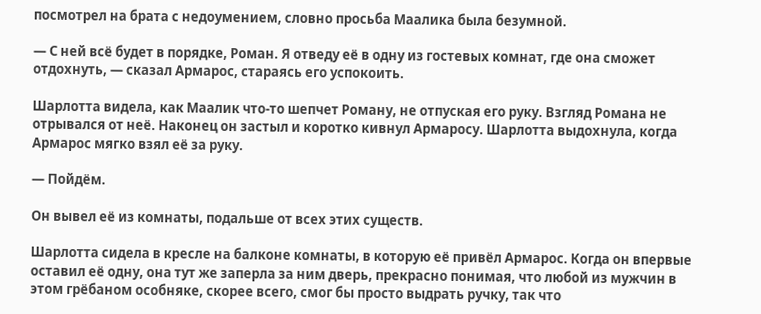посмотрел на брата с недоумением, словно просьба Маалика была безумной.

— С ней всё будет в порядке, Роман. Я отведу её в одну из гостевых комнат, где она сможет отдохнуть, — сказал Армарос, стараясь его успокоить.

Шарлотта видела, как Маалик что-то шепчет Роману, не отпуская его руку. Взгляд Романа не отрывался от неё. Наконец он застыл и коротко кивнул Армаросу. Шарлотта выдохнула, когда Армарос мягко взял её за руку.

— Пойдём.

Он вывел её из комнаты, подальше от всех этих существ.

Шарлотта сидела в кресле на балконе комнаты, в которую её привёл Армарос. Когда он впервые оставил её одну, она тут же заперла за ним дверь, прекрасно понимая, что любой из мужчин в этом грёбаном особняке, скорее всего, смог бы просто выдрать ручку, так что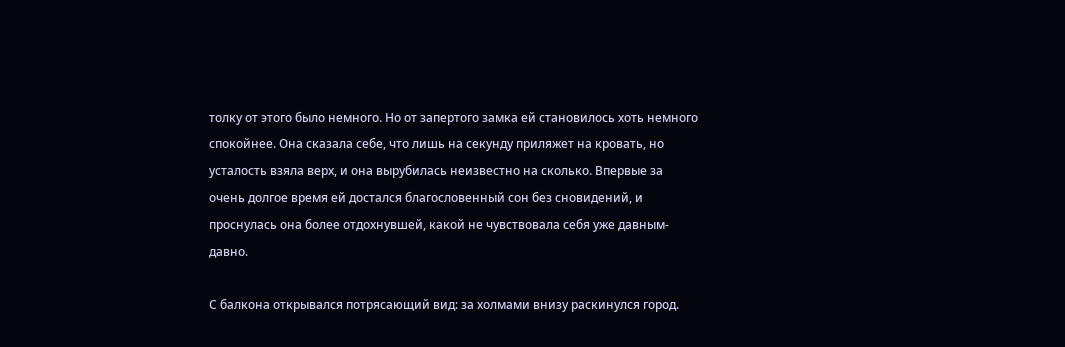толку от этого было немного. Но от запертого замка ей становилось хоть немного спокойнее. Она сказала себе, что лишь на секунду приляжет на кровать, но усталость взяла верх, и она вырубилась неизвестно на сколько. Впервые за очень долгое время ей достался благословенный сон без сновидений, и проснулась она более отдохнувшей, какой не чувствовала себя уже давным-давно.

С балкона открывался потрясающий вид: за холмами внизу раскинулся город.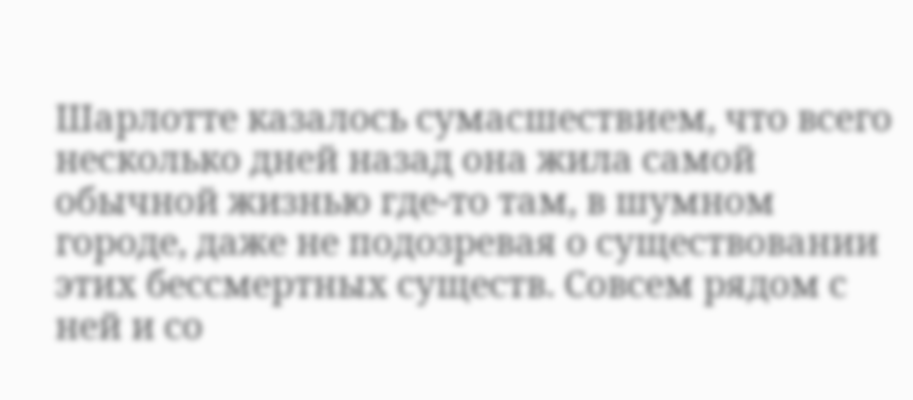Шарлотте казалось сумасшествием, что всего несколько дней назад она жила самой обычной жизнью где-то там, в шумном городе, даже не подозревая о существовании этих бессмертных существ. Совсем рядом с ней и со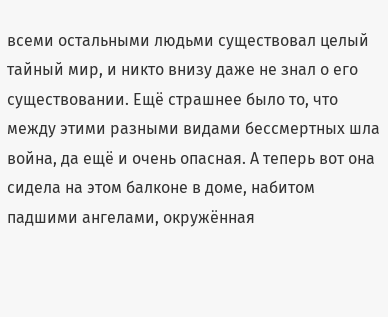всеми остальными людьми существовал целый тайный мир, и никто внизу даже не знал о его существовании. Ещё страшнее было то, что между этими разными видами бессмертных шла война, да ещё и очень опасная. А теперь вот она сидела на этом балконе в доме, набитом падшими ангелами, окружённая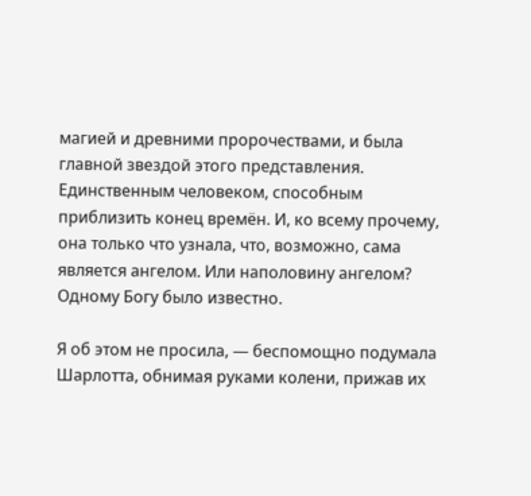магией и древними пророчествами, и была главной звездой этого представления. Единственным человеком, способным приблизить конец времён. И, ко всему прочему, она только что узнала, что, возможно, сама является ангелом. Или наполовину ангелом? Одному Богу было известно.

Я об этом не просила, — беспомощно подумала Шарлотта, обнимая руками колени, прижав их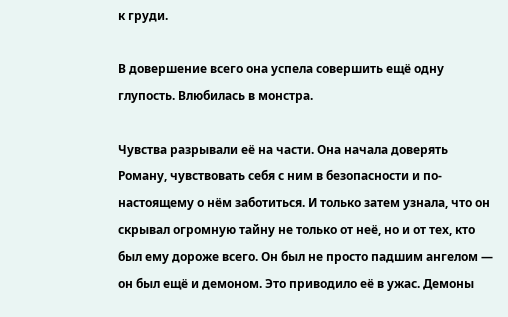к груди.

В довершение всего она успела совершить ещё одну глупость. Влюбилась в монстра.

Чувства разрывали её на части. Она начала доверять Роману, чувствовать себя с ним в безопасности и по-настоящему о нём заботиться. И только затем узнала, что он скрывал огромную тайну не только от неё, но и от тех, кто был ему дороже всего. Он был не просто падшим ангелом — он был ещё и демоном. Это приводило её в ужас. Демоны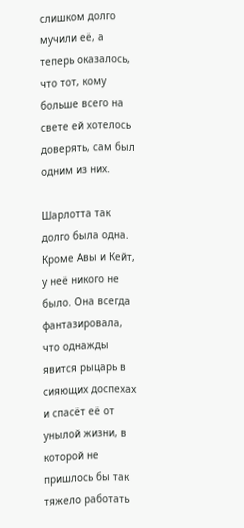слишком долго мучили её, а теперь оказалось, что тот, кому больше всего на свете ей хотелось доверять, сам был одним из них.

Шарлотта так долго была одна. Кроме Авы и Кейт, у неё никого не было. Она всегда фантазировала, что однажды явится рыцарь в сияющих доспехах и спасёт её от унылой жизни, в которой не пришлось бы так тяжело работать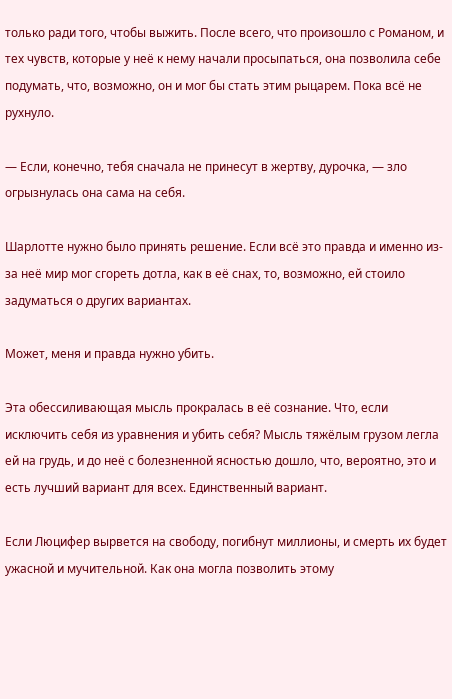только ради того, чтобы выжить. После всего, что произошло с Романом, и тех чувств, которые у неё к нему начали просыпаться, она позволила себе подумать, что, возможно, он и мог бы стать этим рыцарем. Пока всё не рухнуло.

— Если, конечно, тебя сначала не принесут в жертву, дурочка, — зло огрызнулась она сама на себя.

Шарлотте нужно было принять решение. Если всё это правда и именно из-за неё мир мог сгореть дотла, как в её снах, то, возможно, ей стоило задуматься о других вариантах.

Может, меня и правда нужно убить.

Эта обессиливающая мысль прокралась в её сознание. Что, если исключить себя из уравнения и убить себя? Мысль тяжёлым грузом легла ей на грудь, и до неё с болезненной ясностью дошло, что, вероятно, это и есть лучший вариант для всех. Единственный вариант.

Если Люцифер вырвется на свободу, погибнут миллионы, и смерть их будет ужасной и мучительной. Как она могла позволить этому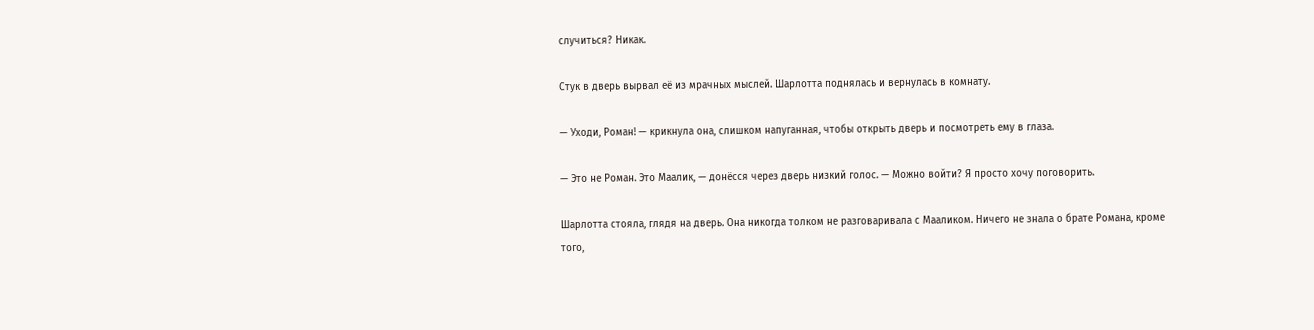случиться? Никак.

Стук в дверь вырвал её из мрачных мыслей. Шарлотта поднялась и вернулась в комнату.

— Уходи, Роман! — крикнула она, слишком напуганная, чтобы открыть дверь и посмотреть ему в глаза.

— Это не Роман. Это Маалик, — донёсся через дверь низкий голос. — Можно войти? Я просто хочу поговорить.

Шарлотта стояла, глядя на дверь. Она никогда толком не разговаривала с Мааликом. Ничего не знала о брате Романа, кроме того,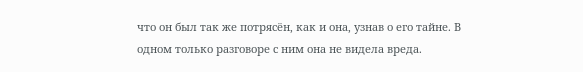что он был так же потрясён, как и она, узнав о его тайне. В одном только разговоре с ним она не видела вреда.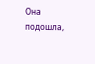Она подошла,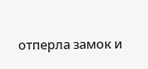отперла замок и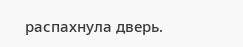распахнула дверь.